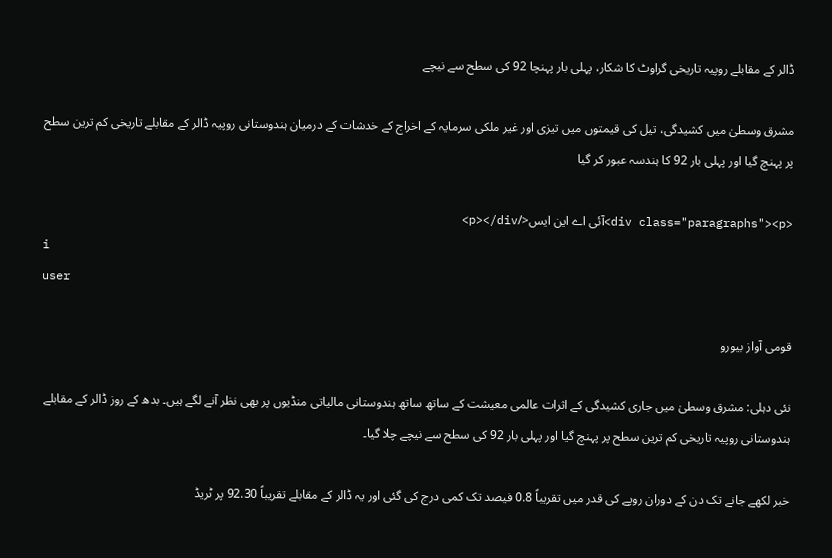ڈالر کے مقابلے روپیہ تاریخی گراوٹ کا شکار، پہلی بار پہنچا 92 کی سطح سے نیچے

مشرق وسطیٰ میں کشیدگی، تیل کی قیمتوں میں تیزی اور غیر ملکی سرمایہ کے اخراج کے خدشات کے درمیان ہندوستانی روپیہ ڈالر کے مقابلے تاریخی کم ترین سطح پر پہنچ گیا اور پہلی بار 92 کا ہندسہ عبور کر گیا

<div class="paragraphs"><p>آئی اے این ایس</p></div>
i
user

قومی آواز بیورو

نئی دہلی: مشرق وسطیٰ میں جاری کشیدگی کے اثرات عالمی معیشت کے ساتھ ساتھ ہندوستانی مالیاتی منڈیوں پر بھی نظر آنے لگے ہیں۔ بدھ کے روز ڈالر کے مقابلے ہندوستانی روپیہ تاریخی کم ترین سطح پر پہنچ گیا اور پہلی بار 92 کی سطح سے نیچے چلا گیا۔

خبر لکھے جانے تک دن کے دوران روپے کی قدر میں تقریباً 0.8 فیصد تک کمی درج کی گئی اور یہ ڈالر کے مقابلے تقریباً 92.30 پر ٹریڈ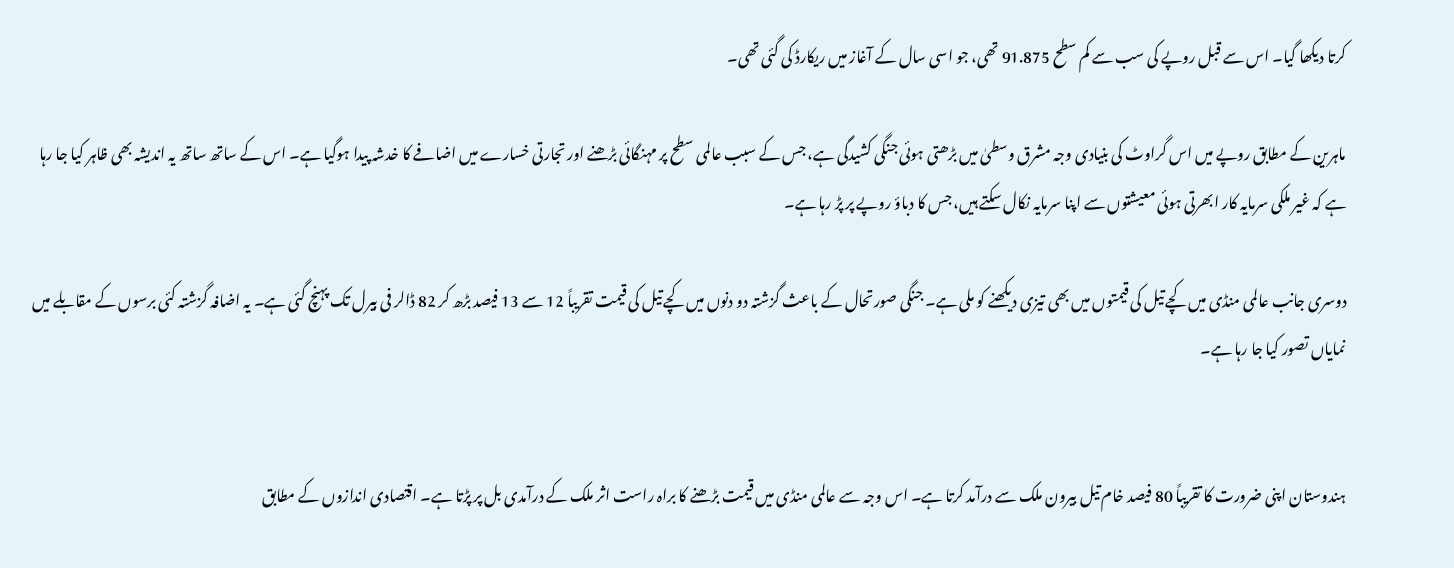کرتا دیکھا گیا۔ اس سے قبل روپے کی سب سے کم سطح 91.875 تھی، جو اسی سال کے آغاز میں ریکارڈ کی گئی تھی۔

ماہرین کے مطابق روپے میں اس گراوٹ کی بنیادی وجہ مشرق وسطیٰ میں بڑھتی ہوئی جنگی کشیدگی ہے، جس کے سبب عالمی سطح پر مہنگائی بڑھنے اور تجارتی خسارے میں اضافے کا خدشہ پیدا ہوگیا ہے۔ اس کے ساتھ ساتھ یہ اندیشہ بھی ظاہر کیا جا رہا ہے کہ غیر ملکی سرمایہ کار ابھرتی ہوئی معیشتوں سے اپنا سرمایہ نکال سکتے ہیں، جس کا دباؤ روپے پر پڑ رہا ہے۔

دوسری جانب عالمی منڈی میں کچے تیل کی قیمتوں میں بھی تیزی دیکھنے کو ملی ہے۔ جنگی صورتحال کے باعث گزشتہ دو دنوں میں کچے تیل کی قیمت تقریباً 12 سے 13 فیصد بڑھ کر 82 ڈالر فی بیرل تک پہنچ گئی ہے۔ یہ اضافہ گزشتہ کئی برسوں کے مقابلے میں نمایاں تصور کیا جا رہا ہے۔


ہندوستان اپنی ضرورت کا تقریباً 80 فیصد خام تیل بیرون ملک سے درآمد کرتا ہے۔ اس وجہ سے عالمی منڈی میں قیمت بڑھنے کا براہ راست اثر ملک کے درآمدی بل پر پڑتا ہے۔ اقتصادی اندازوں کے مطابق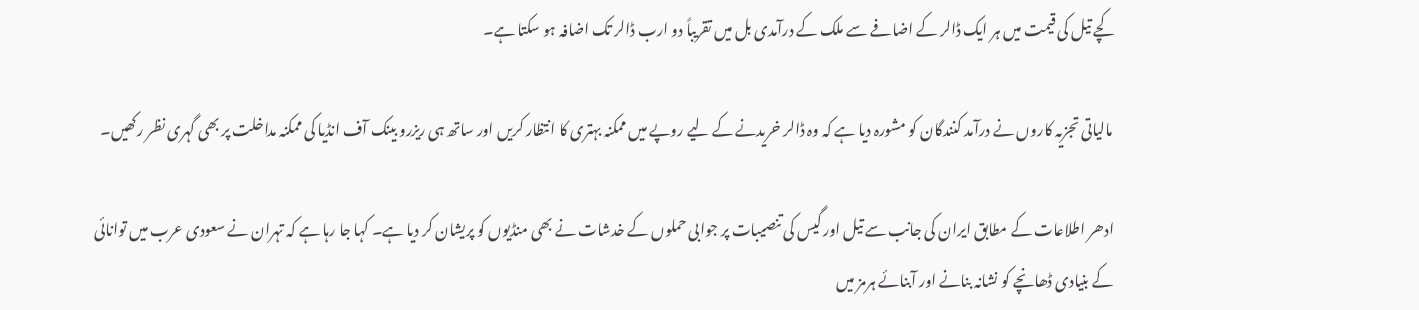کچے تیل کی قیمت میں ہر ایک ڈالر کے اضافے سے ملک کے درآمدی بل میں تقریباً دو ارب ڈالر تک اضافہ ہو سکتا ہے۔

مالیاتی تجزیہ کاروں نے درآمد کنندگان کو مشورہ دیا ہے کہ وہ ڈالر خریدنے کے لیے روپے میں ممکنہ بہتری کا انتظار کریں اور ساتھ ہی ریزرو بینک آف انڈیا کی ممکنہ مداخلت پر بھی گہری نظر رکھیں۔

ادھر اطلاعات کے مطابق ایران کی جانب سے تیل اور گیس کی تنصیبات پر جوابی حملوں کے خدشات نے بھی منڈیوں کو پریشان کر دیا ہے۔ کہا جا رہا ہے کہ تہران نے سعودی عرب میں توانائی کے بنیادی ڈھانچے کو نشانہ بنانے اور آبنائے ہرمز میں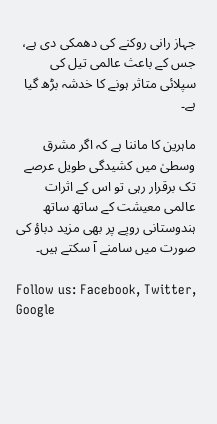جہاز رانی روکنے کی دھمکی دی ہے، جس کے باعث عالمی تیل کی سپلائی متاثر ہونے کا خدشہ بڑھ گیا ہے۔

ماہرین کا ماننا ہے کہ اگر مشرق وسطیٰ میں کشیدگی طویل عرصے تک برقرار رہی تو اس کے اثرات عالمی معیشت کے ساتھ ساتھ ہندوستانی روپے پر بھی مزید دباؤ کی صورت میں سامنے آ سکتے ہیں۔

Follow us: Facebook, Twitter, Google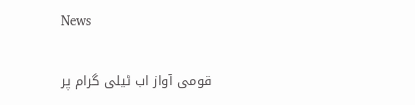News

قومی آواز اب ٹیلی گرام پر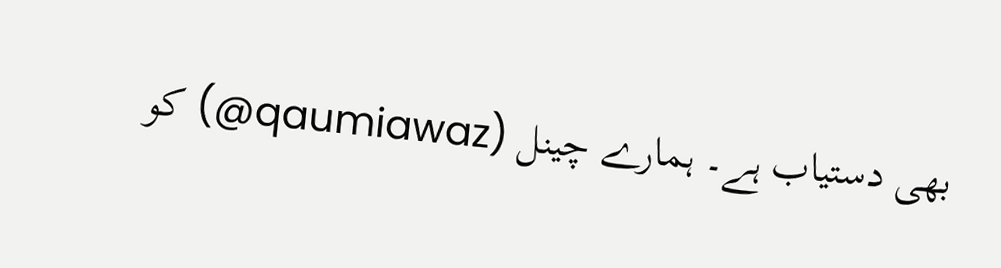بھی دستیاب ہے۔ ہمارے چینل (qaumiawaz@) کو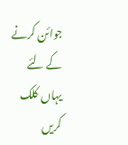جوائن کرنے کے لئے یہاں کلک کریں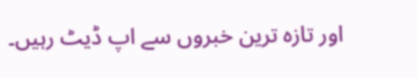اور تازہ ترین خبروں سے اپ ڈیٹ رہیں۔